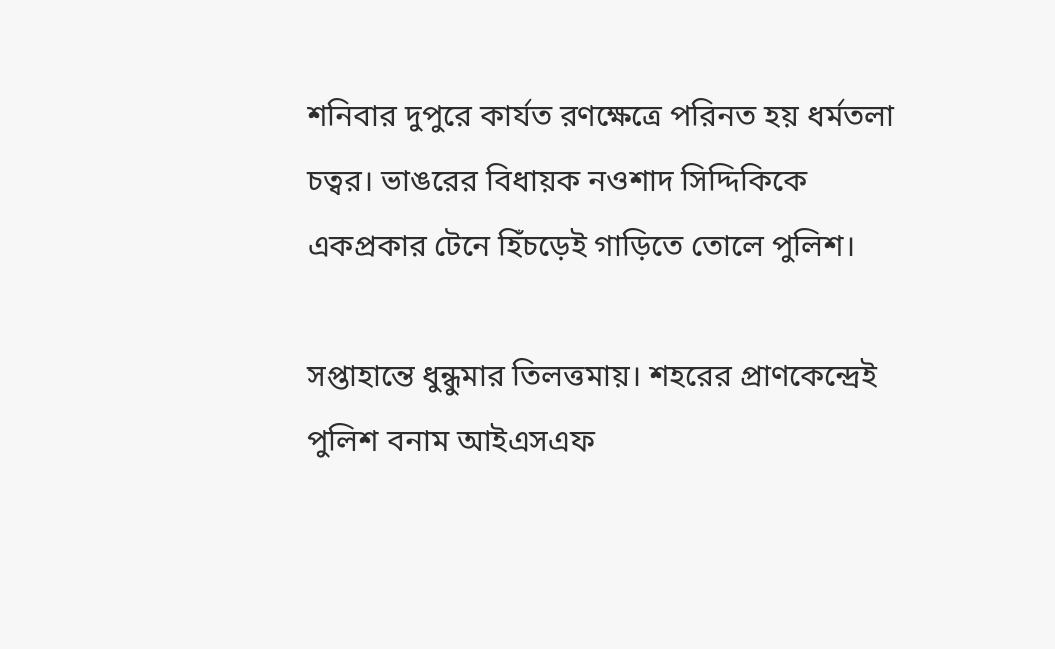শনিবার দুপুরে কার্যত রণক্ষেত্রে পরিনত হয় ধর্মতলা চত্বর। ভাঙরের বিধায়ক নওশাদ সিদ্দিকিকে একপ্রকার টেনে হিঁচড়েই গাড়িতে তোলে পুলিশ।

সপ্তাহান্তে ধুন্ধুমার তিলত্তমায়। শহরের প্রাণকেন্দ্রেই পুলিশ বনাম আইএসএফ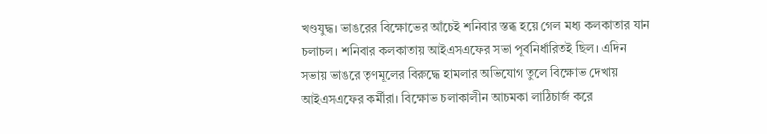খণ্ডযুদ্ধ। ভাঙরের বিক্ষোভের আঁচেই শনিবার স্তব্ধ হয়ে গেল মধ্য কলকাতার যান চলাচল। শনিবার কলকাতায় আইএসএফের সভা পূর্বনির্ধারিতই ছিল। এদিন সভায় ভাঙরে তৃণমূলের বিরুদ্ধে হামলার অভিযোগ তুলে বিক্ষোভ দেখায় আইএসএফের কর্মীরা। বিক্ষোভ চলাকালীন আচমকা লাঠিচার্জ করে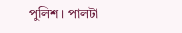পুলিশ। পালটা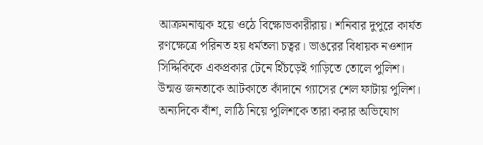আক্রমনাত্মক হয়ে ওঠে বিক্ষোভকারীরায়। শনিবার দুপুরে কার্যত রণক্ষেত্রে পরিনত হয় ধর্মতলা চত্বর। ভাঙরের বিধায়ক নওশাদ সিদ্দিকিকে একপ্রকার টেনে হিঁচড়েই গাড়িতে তোলে পুলিশ। উন্মত্ত জনতাকে আটকাতে কাঁদানে গ্যাসের শেল ফাটায় পুলিশ। অন্যদিকে বাঁশ, লাঠি নিয়ে পুলিশকে তারা করার অভিযোগ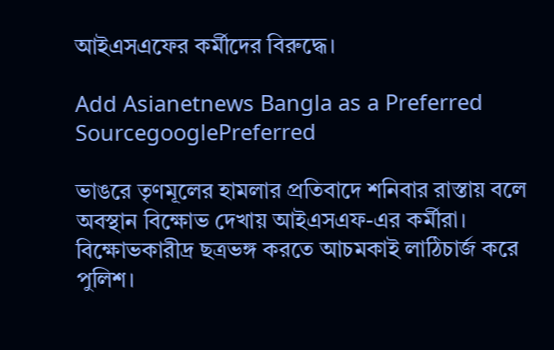আইএসএফের কর্মীদের বিরুদ্ধে।

Add Asianetnews Bangla as a Preferred SourcegooglePreferred

ভাঙরে তৃণমূলের হামলার প্রতিবাদে শনিবার রাস্তায় বলে অবস্থান বিক্ষোভ দেখায় আইএসএফ-এর কর্মীরা। বিক্ষোভকারীদ্র ছত্রভঙ্গ করতে আচমকাই লাঠিচার্জ করে পুলিশ।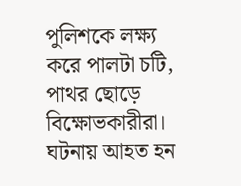পুলিশকে লক্ষ্য করে পালটা চটি, পাথর ছোড়ে বিক্ষোভকারীরা। ঘটনায় আহত হন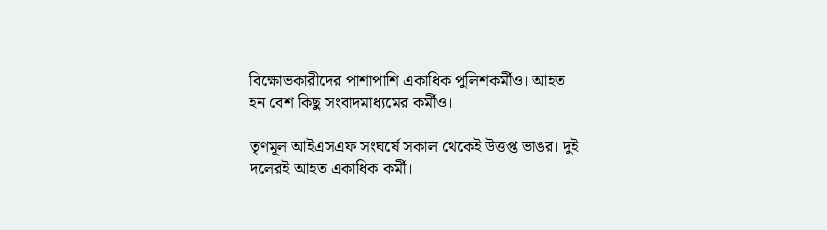বিক্ষোভকারীদের পাশাপাশি একাধিক পুলিশকর্মীও। আহত হন বেশ কিছু সংবাদমাধ্যমের কর্মীও।

তৃণমূল আইএসএফ সংঘর্ষে সকাল থেকেই উত্তপ্ত ভাঙর। দুই দলেরই আহত একাধিক কর্মী।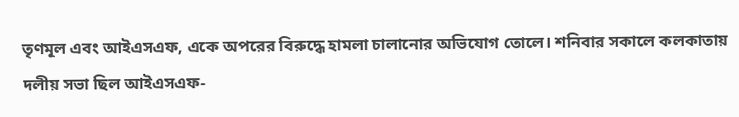তৃণমূল এবং আইএসএফ, একে অপরের বিরুদ্ধে হামলা চালানোর অভিযোগ তোলে। শনিবার সকালে কলকাতায় দলীয় সভা ছিল আইএসএফ-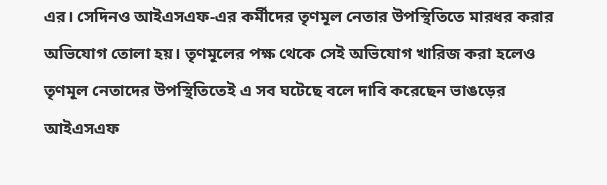এর। সেদিনও আইএসএফ-এর কর্মীদের তৃণমূল নেতার উপস্থিতিতে মারধর করার অভিযোগ তোলা হয়। তৃণমূলের পক্ষ থেকে সেই অভিযোগ খারিজ করা হলেও তৃণমূল নেতাদের উপস্থিতিতেই এ সব ঘটেছে বলে দাবি করেছেন ভাঙড়ের আইএসএফ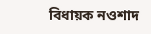বিধায়ক নওশাদ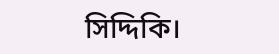সিদ্দিকি।